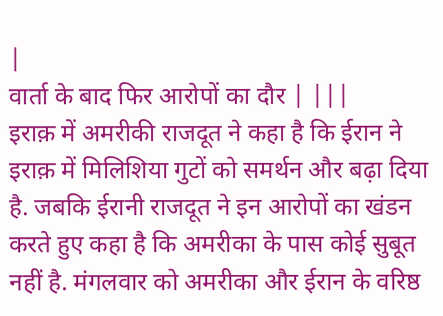|
वार्ता के बाद फिर आरोपों का दौर | |||
इराक़ में अमरीकी राजदूत ने कहा है कि ईरान ने इराक़ में मिलिशिया गुटों को समर्थन और बढ़ा दिया है. जबकि ईरानी राजदूत ने इन आरोपों का खंडन करते हुए कहा है कि अमरीका के पास कोई सुबूत नहीं है. मंगलवार को अमरीका और ईरान के वरिष्ठ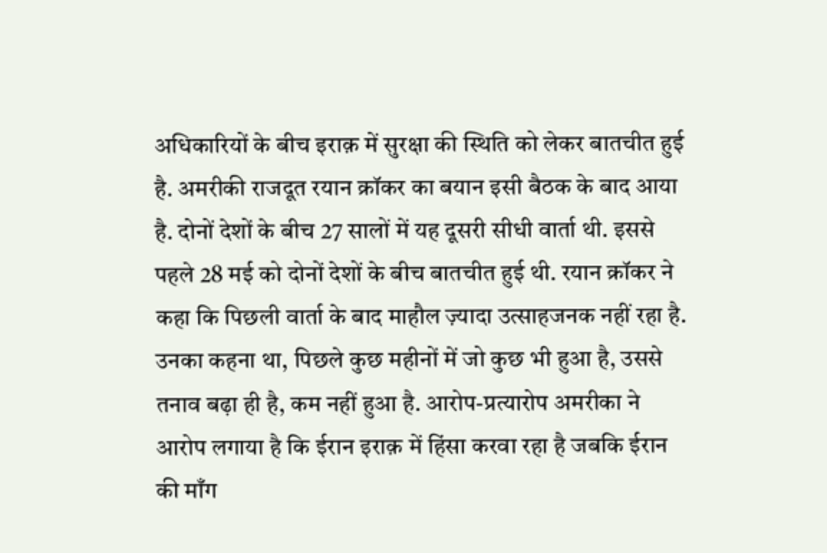अधिकारियों के बीच इराक़ में सुरक्षा की स्थिति को लेकर बातचीत हुई है. अमरीकी राजदूत रयान क्रॉकर का बयान इसी बैठक के बाद आया है. दोनों देशों के बीच 27 सालों में यह दूसरी सीधी वार्ता थी. इससे पहले 28 मई को दोनों देशों के बीच बातचीत हुई थी. रयान क्रॉकर ने कहा कि पिछली वार्ता के बाद माहौल ज़्यादा उत्साहजनक नहीं रहा है. उनका कहना था, पिछले कुछ महीनों में जो कुछ भी हुआ है, उससे तनाव बढ़ा ही है, कम नहीं हुआ है. आरोप-प्रत्यारोप अमरीका ने आरोप लगाया है कि ईरान इराक़ में हिंसा करवा रहा है जबकि ईरान की माँग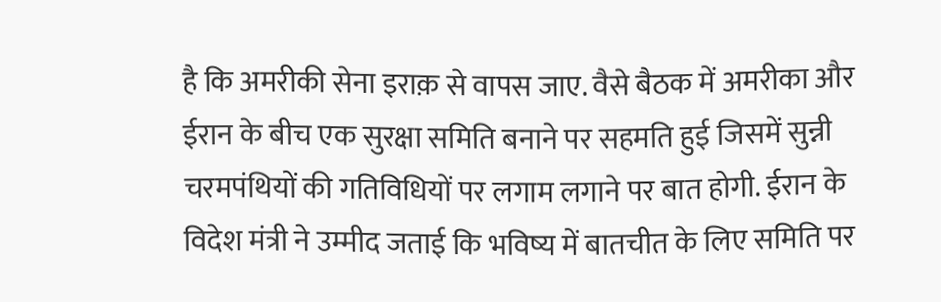है कि अमरीकी सेना इराक़ से वापस जाए. वैसे बैठक में अमरीका और ईरान के बीच एक सुरक्षा समिति बनाने पर सहमति हुई जिसमें सुन्नी चरमपंथियों की गतिविधियों पर लगाम लगाने पर बात होगी. ईरान के विदेश मंत्री ने उम्मीद जताई कि भविष्य में बातचीत के लिए समिति पर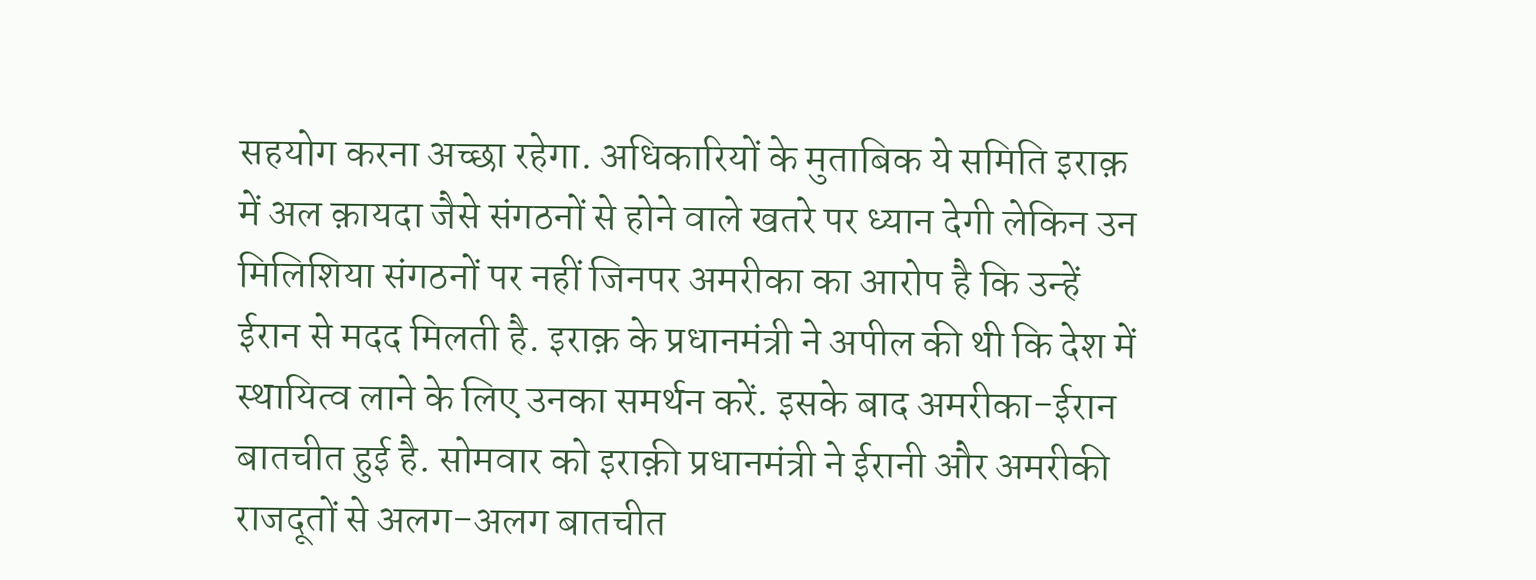सहयोग करना अच्छा रहेगा. अधिकारियों के मुताबिक ये समिति इराक़ में अल क़ायदा जैसे संगठनों से होने वाले खतरे पर ध्यान देगी लेकिन उन मिलिशिया संगठनों पर नहीं जिनपर अमरीका का आरोप है कि उन्हें ईरान से मदद मिलती है. इराक़ के प्रधानमंत्री ने अपील की थी कि देश में स्थायित्व लाने के लिए उनका समर्थन करें. इसके बाद अमरीका-ईरान बातचीत हुई है. सोमवार को इराक़ी प्रधानमंत्री ने ईरानी और अमरीकी राजदूतों से अलग-अलग बातचीत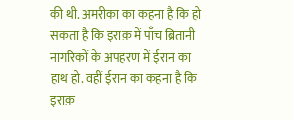की थी. अमरीका का कहना है कि हो सकता है कि इराक़ में पाँच ब्रितानी नागरिकों के अपहरण में ईरान का हाथ हो. वहीं ईरान का कहना है कि इराक़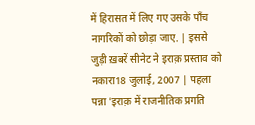में हिरासत में लिए गए उसके पाँच नागरिकों को छोड़ा जाए. | इससे जुड़ी ख़बरें सीनेट ने इराक़ प्रस्ताव को नकारा18 जुलाई, 2007 | पहला पन्ना 'इराक़ में राजनीतिक प्रगति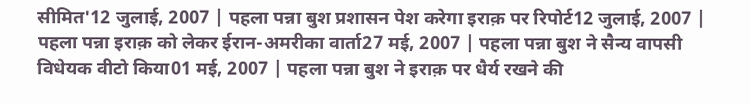सीमित'12 जुलाई, 2007 | पहला पन्ना बुश प्रशासन पेश करेगा इराक़ पर रिपोर्ट12 जुलाई, 2007 | पहला पन्ना इराक़ को लेकर ईरान-अमरीका वार्ता27 मई, 2007 | पहला पन्ना बुश ने सैन्य वापसी विधेयक वीटो किया01 मई, 2007 | पहला पन्ना बुश ने इराक़ पर धैर्य रखने की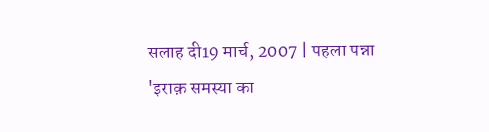सलाह दी19 मार्च, 2007 | पहला पन्ना 'इराक़ समस्या का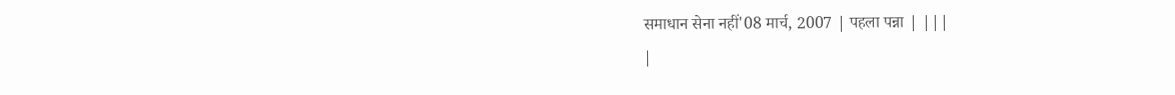समाधान सेना नहीं'08 मार्च, 2007 | पहला पन्ना | |||
|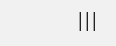|||